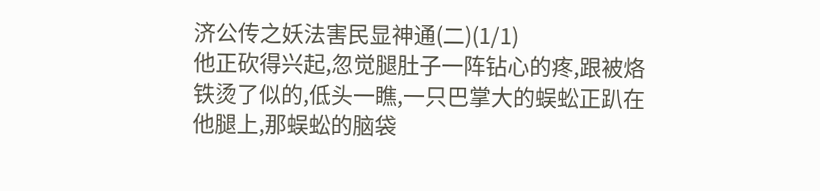济公传之妖法害民显神通(二)(1/1)
他正砍得兴起,忽觉腿肚子一阵钻心的疼,跟被烙铁烫了似的,低头一瞧,一只巴掌大的蜈蚣正趴在他腿上,那蜈蚣的脑袋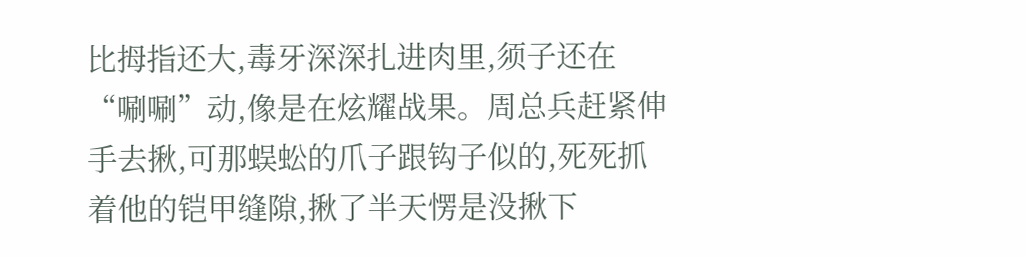比拇指还大,毒牙深深扎进肉里,须子还在“唰唰”动,像是在炫耀战果。周总兵赶紧伸手去揪,可那蜈蚣的爪子跟钩子似的,死死抓着他的铠甲缝隙,揪了半天愣是没揪下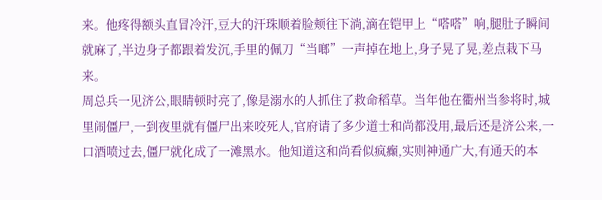来。他疼得额头直冒冷汗,豆大的汗珠顺着脸颊往下淌,滴在铠甲上“嗒嗒”响,腿肚子瞬间就麻了,半边身子都跟着发沉,手里的佩刀“当啷”一声掉在地上,身子晃了晃,差点栽下马来。
周总兵一见济公,眼睛顿时亮了,像是溺水的人抓住了救命稻草。当年他在衢州当参将时,城里闹僵尸,一到夜里就有僵尸出来咬死人,官府请了多少道士和尚都没用,最后还是济公来,一口酒喷过去,僵尸就化成了一滩黑水。他知道这和尚看似疯癫,实则神通广大,有通天的本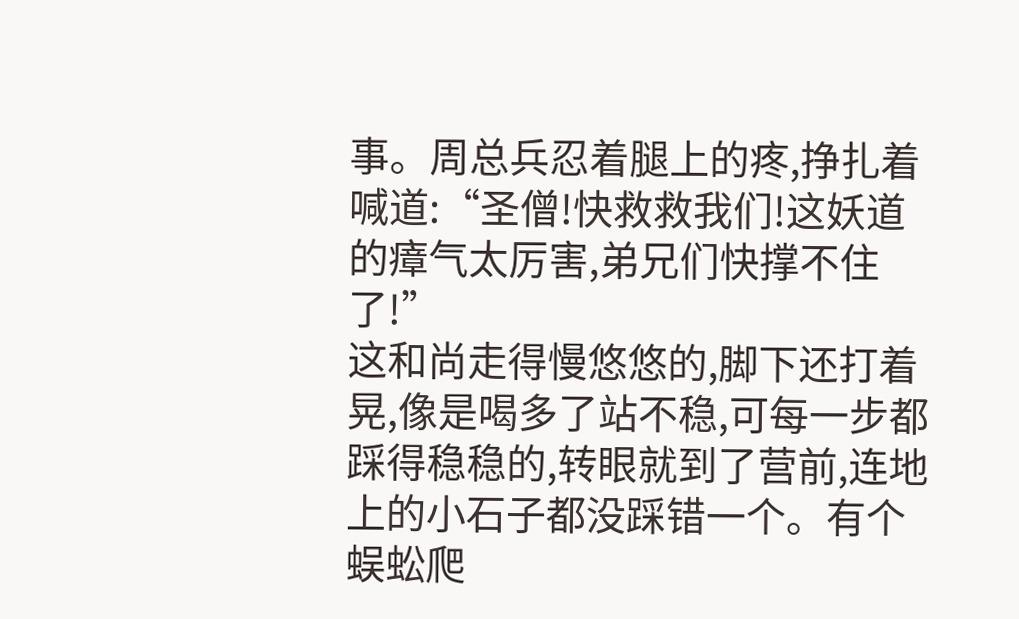事。周总兵忍着腿上的疼,挣扎着喊道:“圣僧!快救救我们!这妖道的瘴气太厉害,弟兄们快撑不住了!”
这和尚走得慢悠悠的,脚下还打着晃,像是喝多了站不稳,可每一步都踩得稳稳的,转眼就到了营前,连地上的小石子都没踩错一个。有个蜈蚣爬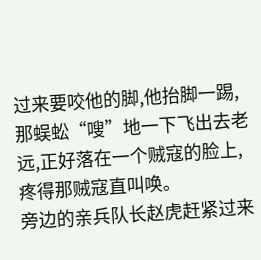过来要咬他的脚,他抬脚一踢,那蜈蚣“嗖”地一下飞出去老远,正好落在一个贼寇的脸上,疼得那贼寇直叫唤。
旁边的亲兵队长赵虎赶紧过来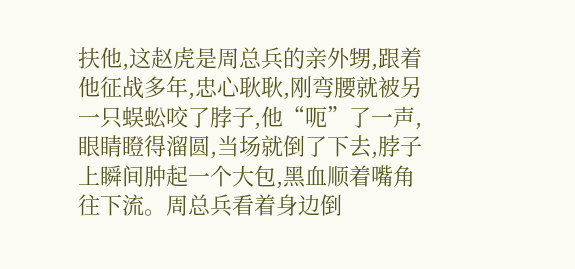扶他,这赵虎是周总兵的亲外甥,跟着他征战多年,忠心耿耿,刚弯腰就被另一只蜈蚣咬了脖子,他“呃”了一声,眼睛瞪得溜圆,当场就倒了下去,脖子上瞬间肿起一个大包,黑血顺着嘴角往下流。周总兵看着身边倒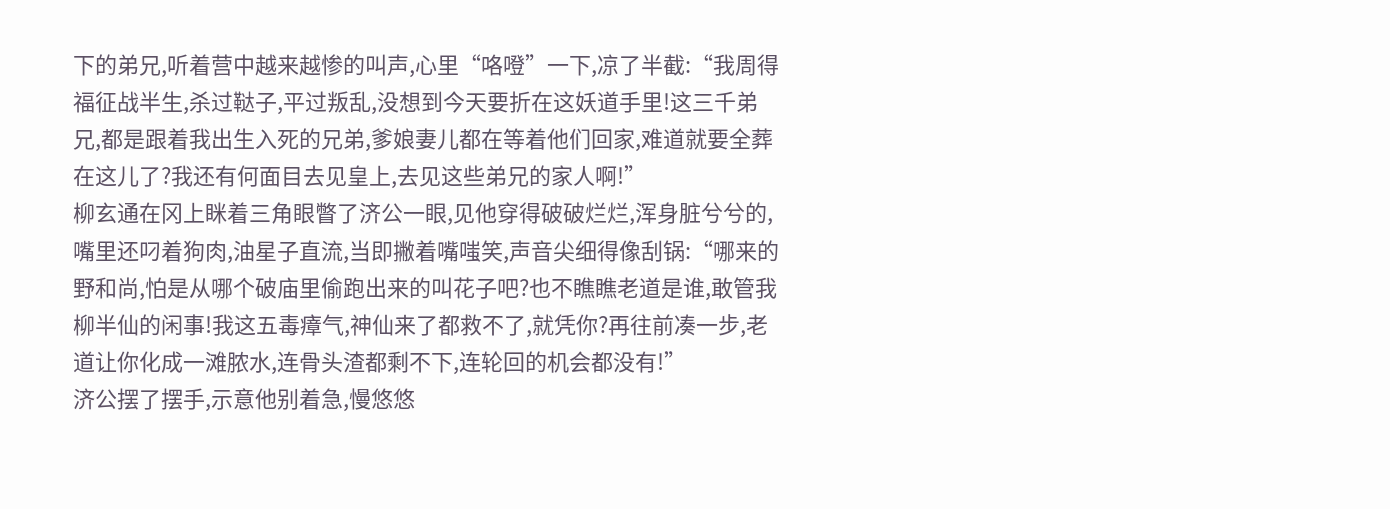下的弟兄,听着营中越来越惨的叫声,心里“咯噔”一下,凉了半截:“我周得福征战半生,杀过鞑子,平过叛乱,没想到今天要折在这妖道手里!这三千弟兄,都是跟着我出生入死的兄弟,爹娘妻儿都在等着他们回家,难道就要全葬在这儿了?我还有何面目去见皇上,去见这些弟兄的家人啊!”
柳玄通在冈上眯着三角眼瞥了济公一眼,见他穿得破破烂烂,浑身脏兮兮的,嘴里还叼着狗肉,油星子直流,当即撇着嘴嗤笑,声音尖细得像刮锅:“哪来的野和尚,怕是从哪个破庙里偷跑出来的叫花子吧?也不瞧瞧老道是谁,敢管我柳半仙的闲事!我这五毒瘴气,神仙来了都救不了,就凭你?再往前凑一步,老道让你化成一滩脓水,连骨头渣都剩不下,连轮回的机会都没有!”
济公摆了摆手,示意他别着急,慢悠悠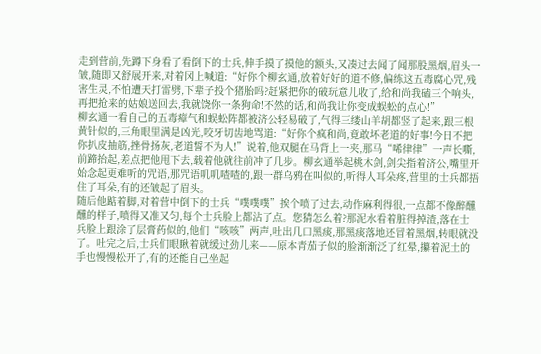走到营前,先蹲下身看了看倒下的士兵,伸手摸了摸他的额头,又凑过去闻了闻那股黑烟,眉头一皱,随即又舒展开来,对着冈上喊道:“好你个柳玄通,放着好好的道不修,偏练这五毒腐心咒,残害生灵,不怕遭天打雷劈,下辈子投个猪胎吗?赶紧把你的破玩意儿收了,给和尚我磕三个响头,再把抢来的姑娘送回去,我就饶你一条狗命!不然的话,和尚我让你变成蜈蚣的点心!”
柳玄通一看自己的五毒瘴气和蜈蚣阵都被济公轻易破了,气得三缕山羊胡都竖了起来,跟三根黄针似的,三角眼里满是凶光,咬牙切齿地骂道:“好你个疯和尚,竟敢坏老道的好事!今日不把你扒皮抽筋,挫骨扬灰,老道誓不为人!”说着,他双腿在马背上一夹,那马“唏律律”一声长嘶,前蹄抬起,差点把他甩下去,载着他就往前冲了几步。柳玄通举起桃木剑,剑尖指着济公,嘴里开始念起更难听的咒语,那咒语叽叽喳喳的,跟一群乌鸦在叫似的,听得人耳朵疼,营里的士兵都捂住了耳朵,有的还皱起了眉头。
随后他踮着脚,对着营中倒下的士兵“噗噗噗”挨个喷了过去,动作麻利得很,一点都不像醉醺醺的样子,喷得又准又匀,每个士兵脸上都沾了点。您猜怎么着?那泥水看着脏得掉渣,落在士兵脸上跟涂了层膏药似的,他们“咳咳”两声,吐出几口黑痰,那黑痰落地还冒着黑烟,转眼就没了。吐完之后,士兵们眼瞅着就缓过劲儿来——原本青茄子似的脸渐渐泛了红晕,攥着泥土的手也慢慢松开了,有的还能自己坐起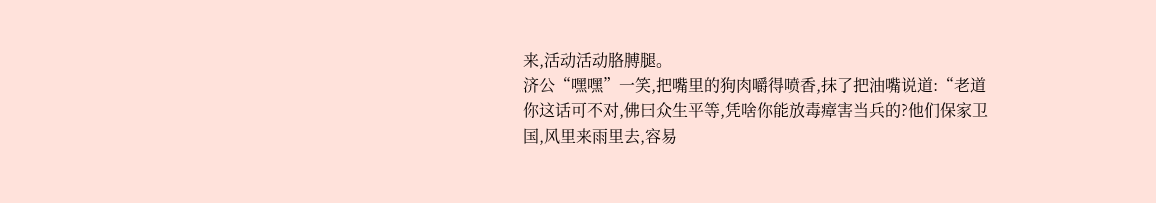来,活动活动胳膊腿。
济公“嘿嘿”一笑,把嘴里的狗肉嚼得喷香,抹了把油嘴说道:“老道你这话可不对,佛曰众生平等,凭啥你能放毒瘴害当兵的?他们保家卫国,风里来雨里去,容易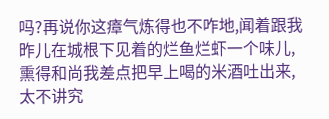吗?再说你这瘴气炼得也不咋地,闻着跟我昨儿在城根下见着的烂鱼烂虾一个味儿,熏得和尚我差点把早上喝的米酒吐出来,太不讲究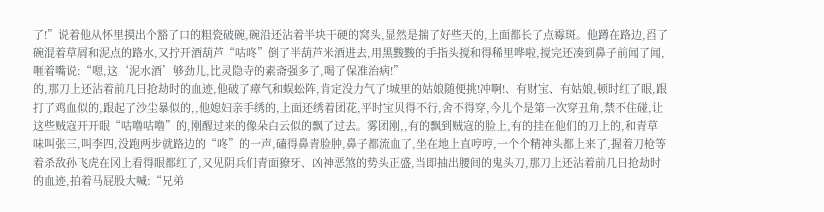了!”说着他从怀里摸出个豁了口的粗瓷破碗,碗沿还沾着半块干硬的窝头,显然是揣了好些天的,上面都长了点霉斑。他蹲在路边,舀了碗混着草屑和泥点的路水,又拧开酒葫芦“咕咚”倒了半葫芦米酒进去,用黑黢黢的手指头搅和得稀里哗啦,搅完还凑到鼻子前闻了闻,咂着嘴说:“嗯,这‘泥水酒’够劲儿,比灵隐寺的素斋强多了,喝了保准治病!”
的,那刀上还沾着前几日抢劫时的血迹,他破了瘴气和蜈蚣阵,肯定没力气了!城里的姑娘随便挑!冲啊!、有财宝、有姑娘,顿时红了眼,跟打了鸡血似的,跟起了沙尘暴似的,,他媳妇亲手绣的,上面还绣着团花,平时宝贝得不行,舍不得穿,今儿个是第一次穿丑角,禁不住碰,让这些贼寇开开眼“咕噜咕噜”的,刚醒过来的像朵白云似的飘了过去。雾团刚,,有的飘到贼寇的脸上,有的挂在他们的刀上的,和青草味叫张三,叫李四,没跑两步就路边的“咚”的一声,磕得鼻青脸肿,鼻子都流血了,坐在地上直哼哼,一个个精神头都上来了,握着刀枪等着杀敌孙飞虎在冈上看得眼都红了,又见阴兵们青面獠牙、凶神恶煞的势头正盛,当即抽出腰间的鬼头刀,那刀上还沾着前几日抢劫时的血迹,拍着马屁股大喊:“兄弟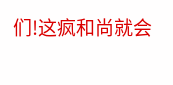们!这疯和尚就会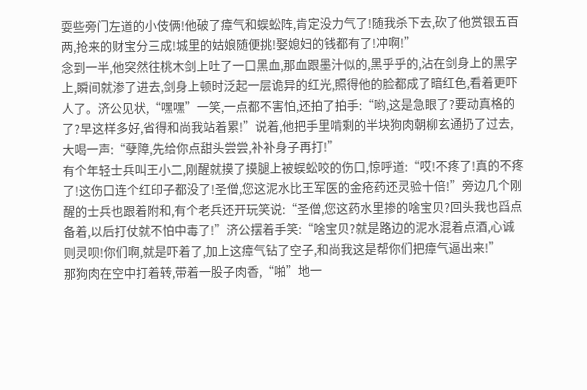耍些旁门左道的小伎俩!他破了瘴气和蜈蚣阵,肯定没力气了!随我杀下去,砍了他赏银五百两,抢来的财宝分三成!城里的姑娘随便挑!娶媳妇的钱都有了!冲啊!”
念到一半,他突然往桃木剑上吐了一口黑血,那血跟墨汁似的,黑乎乎的,沾在剑身上的黑字上,瞬间就渗了进去,剑身上顿时泛起一层诡异的红光,照得他的脸都成了暗红色,看着更吓人了。济公见状,“嘿嘿”一笑,一点都不害怕,还拍了拍手:“哟,这是急眼了?要动真格的了?早这样多好,省得和尚我站着累!”说着,他把手里啃剩的半块狗肉朝柳玄通扔了过去,大喝一声:“孽障,先给你点甜头尝尝,补补身子再打!”
有个年轻士兵叫王小二,刚醒就摸了摸腿上被蜈蚣咬的伤口,惊呼道:“哎!不疼了!真的不疼了!这伤口连个红印子都没了!圣僧,您这泥水比王军医的金疮药还灵验十倍!”旁边几个刚醒的士兵也跟着附和,有个老兵还开玩笑说:“圣僧,您这药水里掺的啥宝贝?回头我也舀点备着,以后打仗就不怕中毒了!”济公摆着手笑:“啥宝贝?就是路边的泥水混着点酒,心诚则灵呗!你们啊,就是吓着了,加上这瘴气钻了空子,和尚我这是帮你们把瘴气逼出来!”
那狗肉在空中打着转,带着一股子肉香,“啪”地一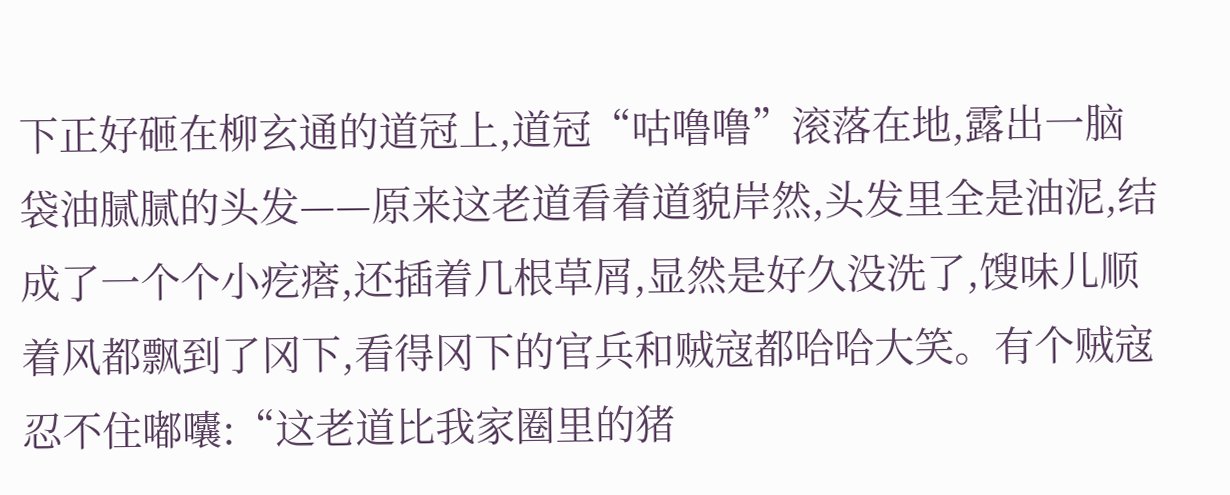下正好砸在柳玄通的道冠上,道冠“咕噜噜”滚落在地,露出一脑袋油腻腻的头发——原来这老道看着道貌岸然,头发里全是油泥,结成了一个个小疙瘩,还插着几根草屑,显然是好久没洗了,馊味儿顺着风都飘到了冈下,看得冈下的官兵和贼寇都哈哈大笑。有个贼寇忍不住嘟囔:“这老道比我家圈里的猪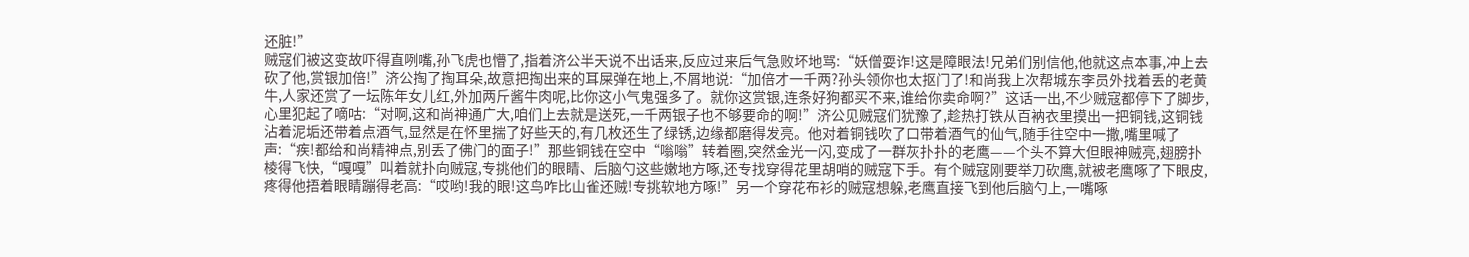还脏!”
贼寇们被这变故吓得直咧嘴,孙飞虎也懵了,指着济公半天说不出话来,反应过来后气急败坏地骂:“妖僧耍诈!这是障眼法!兄弟们别信他,他就这点本事,冲上去砍了他,赏银加倍!”济公掏了掏耳朵,故意把掏出来的耳屎弹在地上,不屑地说:“加倍才一千两?孙头领你也太抠门了!和尚我上次帮城东李员外找着丢的老黄牛,人家还赏了一坛陈年女儿红,外加两斤酱牛肉呢,比你这小气鬼强多了。就你这赏银,连条好狗都买不来,谁给你卖命啊?”这话一出,不少贼寇都停下了脚步,心里犯起了嘀咕:“对啊,这和尚神通广大,咱们上去就是送死,一千两银子也不够要命的啊!”济公见贼寇们犹豫了,趁热打铁从百衲衣里摸出一把铜钱,这铜钱沾着泥垢还带着点酒气,显然是在怀里揣了好些天的,有几枚还生了绿锈,边缘都磨得发亮。他对着铜钱吹了口带着酒气的仙气,随手往空中一撒,嘴里喊了声:“疾!都给和尚精神点,别丢了佛门的面子!”那些铜钱在空中“嗡嗡”转着圈,突然金光一闪,变成了一群灰扑扑的老鹰——个头不算大但眼神贼亮,翅膀扑棱得飞快,“嘎嘎”叫着就扑向贼寇,专挑他们的眼睛、后脑勺这些嫩地方啄,还专找穿得花里胡哨的贼寇下手。有个贼寇刚要举刀砍鹰,就被老鹰啄了下眼皮,疼得他捂着眼睛蹦得老高:“哎哟!我的眼!这鸟咋比山雀还贼!专挑软地方啄!”另一个穿花布衫的贼寇想躲,老鹰直接飞到他后脑勺上,一嘴啄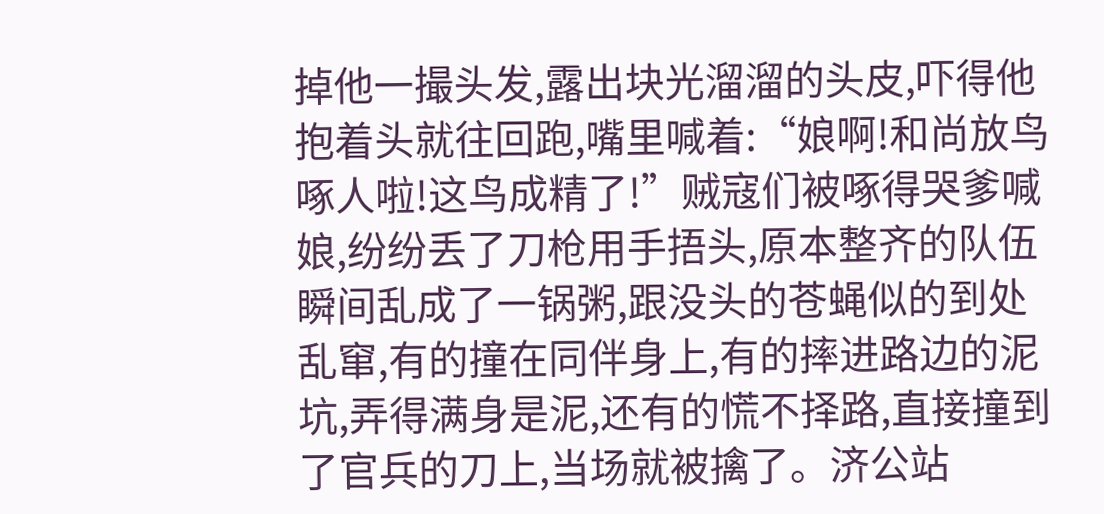掉他一撮头发,露出块光溜溜的头皮,吓得他抱着头就往回跑,嘴里喊着:“娘啊!和尚放鸟啄人啦!这鸟成精了!”贼寇们被啄得哭爹喊娘,纷纷丢了刀枪用手捂头,原本整齐的队伍瞬间乱成了一锅粥,跟没头的苍蝇似的到处乱窜,有的撞在同伴身上,有的摔进路边的泥坑,弄得满身是泥,还有的慌不择路,直接撞到了官兵的刀上,当场就被擒了。济公站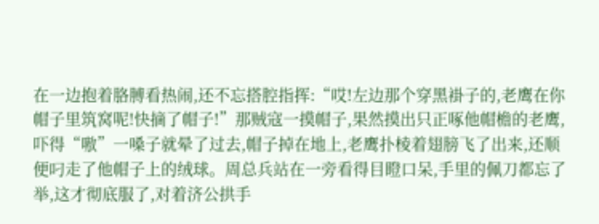在一边抱着胳膊看热闹,还不忘搭腔指挥:“哎!左边那个穿黑褂子的,老鹰在你帽子里筑窝呢!快摘了帽子!”那贼寇一摸帽子,果然摸出只正啄他帽檐的老鹰,吓得“嗷”一嗓子就晕了过去,帽子掉在地上,老鹰扑棱着翅膀飞了出来,还顺便叼走了他帽子上的绒球。周总兵站在一旁看得目瞪口呆,手里的佩刀都忘了举,这才彻底服了,对着济公拱手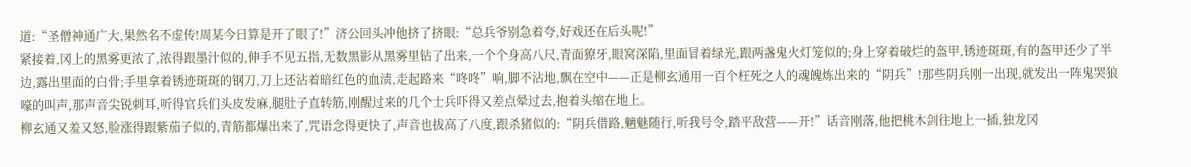道:“圣僧神通广大,果然名不虚传!周某今日算是开了眼了!”济公回头冲他挤了挤眼:“总兵爷别急着夸,好戏还在后头呢!”
紧接着,冈上的黑雾更浓了,浓得跟墨汁似的,伸手不见五指,无数黑影从黑雾里钻了出来,一个个身高八尺,青面獠牙,眼窝深陷,里面冒着绿光,跟两盏鬼火灯笼似的;身上穿着破烂的盔甲,锈迹斑斑,有的盔甲还少了半边,露出里面的白骨;手里拿着锈迹斑斑的钢刀,刀上还沾着暗红色的血渍,走起路来“咚咚”响,脚不沾地,飘在空中——正是柳玄通用一百个枉死之人的魂魄炼出来的“阴兵”!那些阴兵刚一出现,就发出一阵鬼哭狼嚎的叫声,那声音尖锐刺耳,听得官兵们头皮发麻,腿肚子直转筋,刚醒过来的几个士兵吓得又差点晕过去,抱着头缩在地上。
柳玄通又羞又怒,脸涨得跟紫茄子似的,青筋都爆出来了,咒语念得更快了,声音也拔高了八度,跟杀猪似的:“阴兵借路,魑魅随行,听我号令,踏平敌营——开!”话音刚落,他把桃木剑往地上一插,独龙冈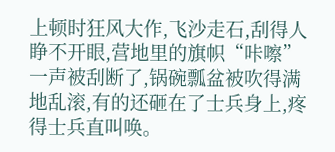上顿时狂风大作,飞沙走石,刮得人睁不开眼,营地里的旗帜“咔嚓”一声被刮断了,锅碗瓢盆被吹得满地乱滚,有的还砸在了士兵身上,疼得士兵直叫唤。